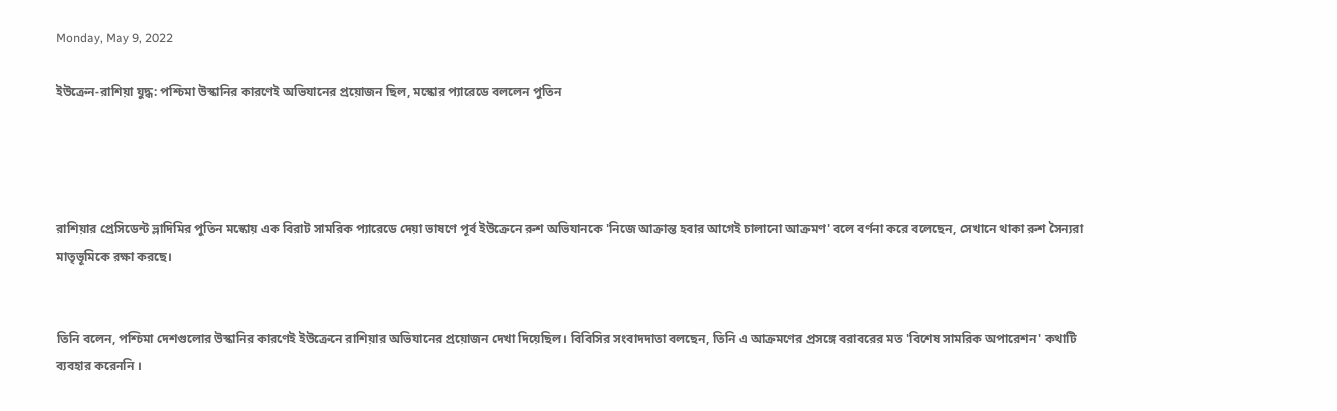Monday, May 9, 2022

ইউক্রেন-রাশিয়া যুদ্ধ: পশ্চিমা উস্কানির কারণেই অভিযানের প্রয়োজন ছিল, মস্কোর প্যারেডে বললেন পুতিন




রাশিয়ার প্রেসিডেন্ট ভ্লাদিমির পুতিন মস্কোয় এক বিরাট সামরিক প্যারেডে দেয়া ভাষণে পূর্ব ইউক্রেনে রুশ অভিযানকে 'নিজে আক্রান্ত হবার আগেই চালানো আক্রমণ' বলে বর্ণনা করে বলেছেন, সেখানে থাকা রুশ সৈন্যরা মাতৃভূমিকে রক্ষা করছে।


তিনি বলেন, পশ্চিমা দেশগুলোর উস্কানির কারণেই ইউক্রেনে রাশিয়ার অভিযানের প্রয়োজন দেখা দিয়েছিল। বিবিসির সংবাদদাতা বলছেন, তিনি এ আক্রমণের প্রসঙ্গে বরাবরের মত 'বিশেষ সামরিক অপারেশন' কথাটি ব্যবহার করেননি ।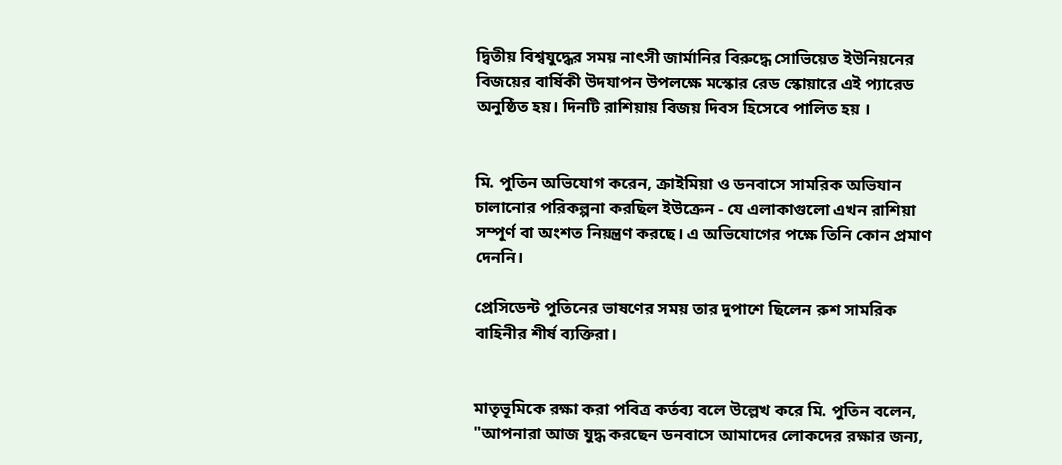দ্বিতীয় বিশ্বযুদ্ধের সময় নাৎসী জার্মানির বিরুদ্ধে সোভিয়েত ইউনিয়নের বিজয়ের বার্ষিকী উদযাপন উপলক্ষে মস্কোর রেড স্কোয়ারে এই প্যারেড অনুষ্ঠিত হয়। দিনটি রাশিয়ায় বিজয় দিবস হিসেবে পালিত হয় ।


মি. পুতিন অভিযোগ করেন, ক্রাইমিয়া ও ডনবাসে সামরিক অভিযান চালানোর পরিকল্পনা করছিল ইউক্রেন - যে এলাকাগুলো এখন রাশিয়া সম্পূর্ণ বা অংশত নিয়ন্ত্রণ করছে। এ অভিযোগের পক্ষে তিনি কোন প্রমাণ দেননি।

প্রেসিডেন্ট পুতিনের ভাষণের সময় তার দুপাশে ছিলেন রুশ সামরিক বাহিনীর শীর্ষ ব্যক্তিরা।


মাতৃভূমিকে রক্ষা করা পবিত্র কর্তব্য বলে উল্লেখ করে মি. পুতিন বলেন, "আপনারা আজ যুদ্ধ করছেন ডনবাসে আমাদের লোকদের রক্ষার জন্য,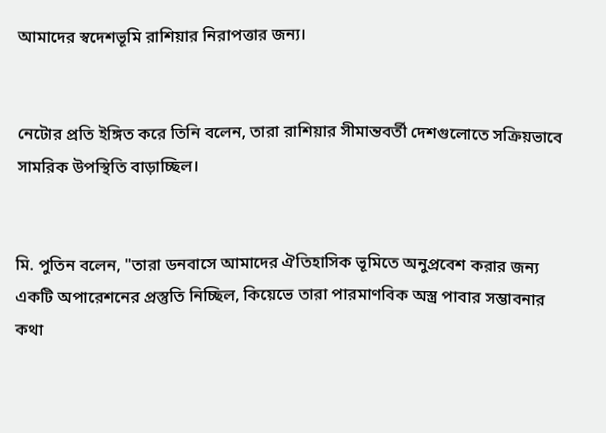আমাদের স্বদেশভূমি রাশিয়ার নিরাপত্তার জন্য।


নেটোর প্রতি ইঙ্গিত করে তিনি বলেন, তারা রাশিয়ার সীমান্তবর্তী দেশগুলোতে সক্রিয়ভাবে সামরিক উপস্থিতি বাড়াচ্ছিল।


মি. পুতিন বলেন, "তারা ডনবাসে আমাদের ঐতিহাসিক ভূমিতে অনুপ্রবেশ করার জন্য একটি অপারেশনের প্রস্তুতি নিচ্ছিল, কিয়েভে তারা পারমাণবিক অস্ত্র পাবার সম্ভাবনার কথা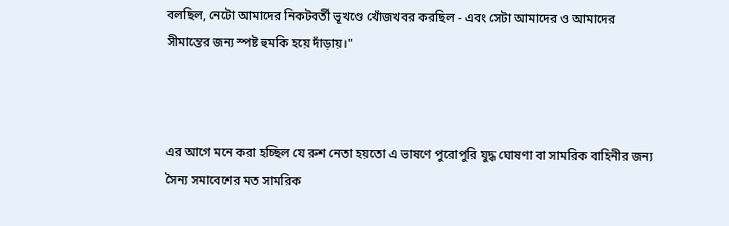বলছিল, নেটো আমাদের নিকটবর্তী ভূখণ্ডে খোঁজখবর করছিল - এবং সেটা আমাদের ও আমাদের সীমান্তের জন্য স্পষ্ট হুমকি হয়ে দাঁড়ায়।"



এর আগে মনে করা হচ্ছিল যে রুশ নেতা হয়তো এ ভাষণে পুরোপুরি যুদ্ধ ঘোষণা বা সামরিক বাহিনীর জন্য সৈন্য সমাবেশের মত সামরিক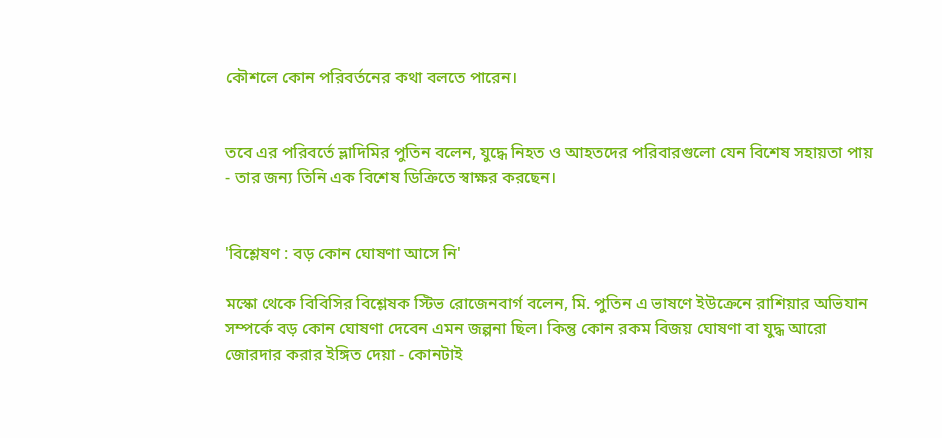কৌশলে কোন পরিবর্তনের কথা বলতে পারেন।


তবে এর পরিবর্তে ভ্লাদিমির পুতিন বলেন, যুদ্ধে নিহত ও আহতদের পরিবারগুলো যেন বিশেষ সহায়তা পায় - তার জন্য তিনি এক বিশেষ ডিক্রিতে স্বাক্ষর করছেন।


'বিশ্লেষণ : বড় কোন ঘোষণা আসে নি'

মস্কো থেকে বিবিসির বিশ্লেষক স্টিভ রোজেনবার্গ বলেন, মি. পুতিন এ ভাষণে ইউক্রেনে রাশিয়ার অভিযান সম্পর্কে বড় কোন ঘোষণা দেবেন এমন জল্পনা ছিল। কিন্তু কোন রকম বিজয় ঘোষণা বা যুদ্ধ আরো জোরদার করার ইঙ্গিত দেয়া - কোনটাই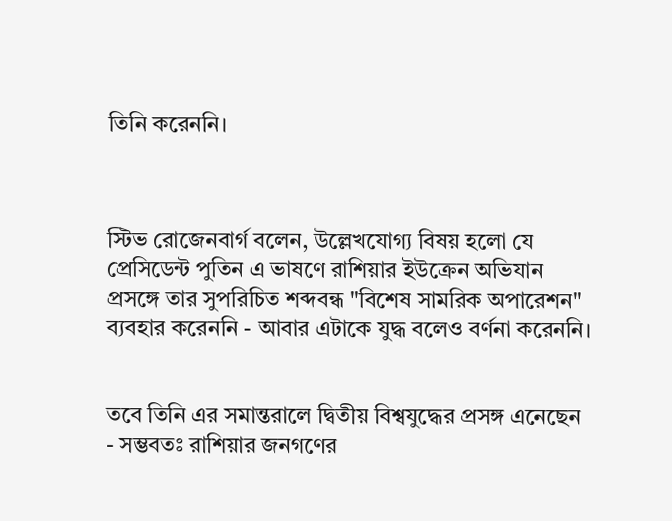তিনি করেননি।



স্টিভ রোজেনবার্গ বলেন, উল্লেখযোগ্য বিষয় হলো যে প্রেসিডেন্ট পুতিন এ ভাষণে রাশিয়ার ইউক্রেন অভিযান প্রসঙ্গে তার সুপরিচিত শব্দবন্ধ "বিশেষ সামরিক অপারেশন" ব্যবহার করেননি - আবার এটাকে যুদ্ধ বলেও বর্ণনা করেননি।


তবে তিনি এর সমান্তরালে দ্বিতীয় বিশ্বযুদ্ধের প্রসঙ্গ এনেছেন - সম্ভবতঃ রাশিয়ার জনগণের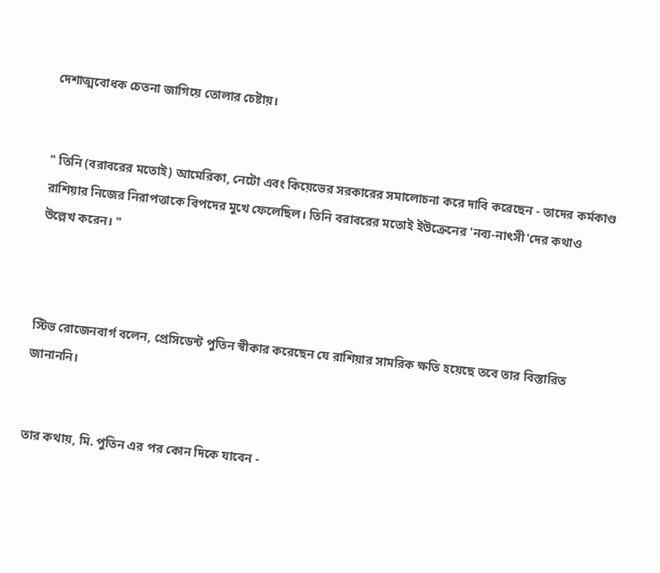দেশাত্মবোধক চেতনা জাগিয়ে তোলার চেষ্টায়।


" তিনি (বরাবরের মতোই) আমেরিকা, নেটো এবং কিয়েভের সরকারের সমালোচনা করে দাবি করেছেন - তাদের কর্মকাণ্ড রাশিয়ার নিজের নিরাপত্তাকে বিপদের মুখে ফেলেছিল। তিনি বরাবরের মতোই ইউক্রেনের 'নব্য-নাৎসী'দের কথাও উল্লেখ করেন। "



স্টিভ রোজেনবার্গ বলেন, প্রেসিডেন্ট পুতিন স্বীকার করেছেন যে রাশিয়ার সামরিক ক্ষতি হয়েছে তবে তার বিস্তারিত জানাননি।


তার কথায়, মি. পুতিন এর পর কোন দিকে যাবেন -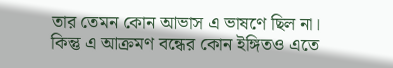তার তেমন কোন আভাস এ ভাষণে ছিল না। কিন্তু এ আক্রমণ বন্ধের কোন ইঙ্গিতও এতে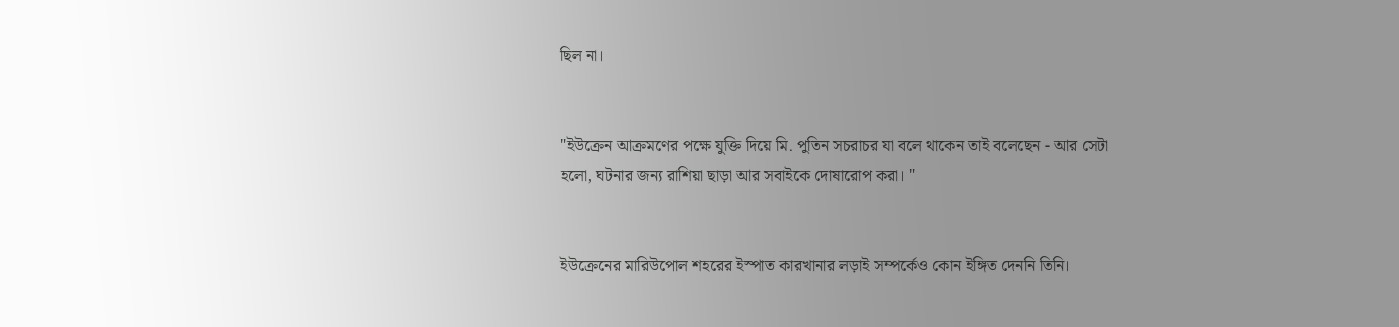ছিল না।


"ইউক্রেন আক্রমণের পক্ষে যুক্তি দিয়ে মি. পুতিন সচরাচর যা বলে থাকেন তাই বলেছেন - আর সেটা হলো, ঘটনার জন্য রাশিয়া ছাড়া আর সবাইকে দোষারোপ করা। "


ইউক্রেনের মারিউপোল শহরের ইস্পাত কারখানার লড়াই সম্পর্কেও কোন ইঙ্গিত দেননি তিনি।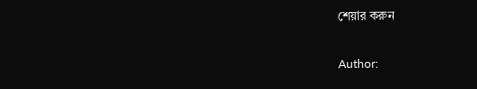শেয়ার করুন

Author: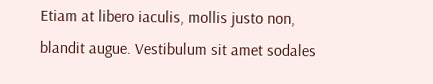Etiam at libero iaculis, mollis justo non, blandit augue. Vestibulum sit amet sodales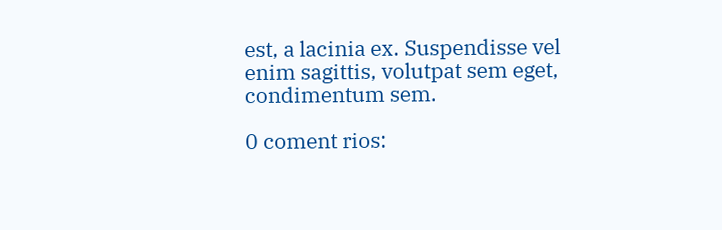est, a lacinia ex. Suspendisse vel enim sagittis, volutpat sem eget, condimentum sem.

0 coment rios: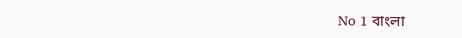No 1 বাংলা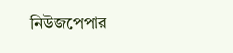নিউজপেপার